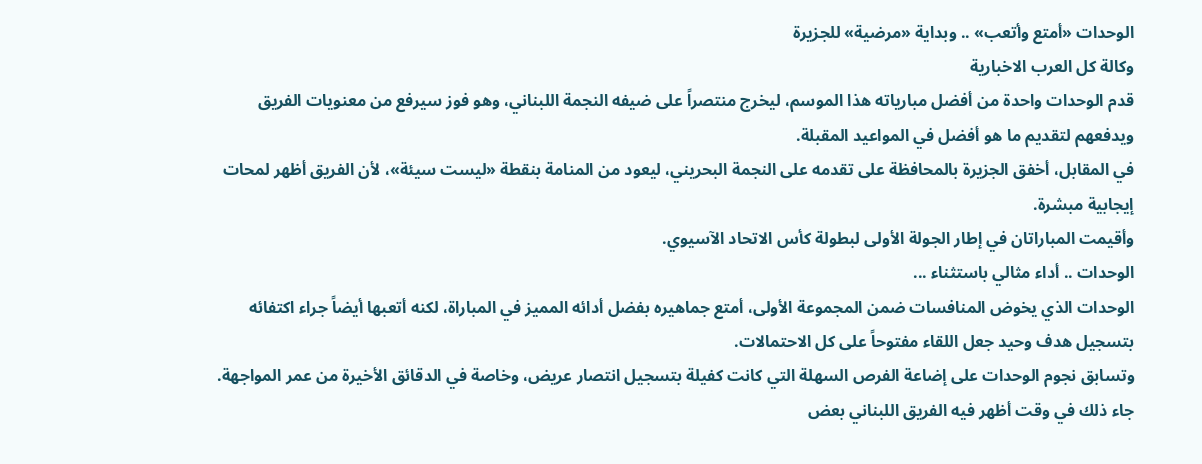الوحدات «أمتع وأتعب» .. وبداية «مرضية» للجزيرة
وكالة كل العرب الاخبارية
قدم الوحدات واحدة من أفضل مبارياته هذا الموسم، ليخرج منتصراً على ضيفه النجمة اللبناني، وهو فوز سيرفع من معنويات الفريق ويدفعهم لتقديم ما هو أفضل في المواعيد المقبلة.
في المقابل، أخفق الجزيرة بالمحافظة على تقدمه على النجمة البحريني، ليعود من المنامة بنقطة «ليست سيئة»، لأن الفريق أظهر لمحات إيجابية مبشرة.
وأقيمت المباراتان في إطار الجولة الأولى لبطولة كأس الاتحاد الآسيوي.
الوحدات .. أداء مثالي باستثناء ...
الوحدات الذي يخوض المنافسات ضمن المجموعة الأولى، أمتع جماهيره بفضل أدائه المميز في المباراة، لكنه أتعبها أيضاً جراء اكتفائه بتسجيل هدف وحيد جعل اللقاء مفتوحاً على كل الاحتمالات.
وتسابق نجوم الوحدات على إضاعة الفرص السهلة التي كانت كفيلة بتسجيل انتصار عريض، وخاصة في الدقائق الأخيرة من عمر المواجهة.
جاء ذلك في وقت أظهر فيه الفريق اللبناني بعض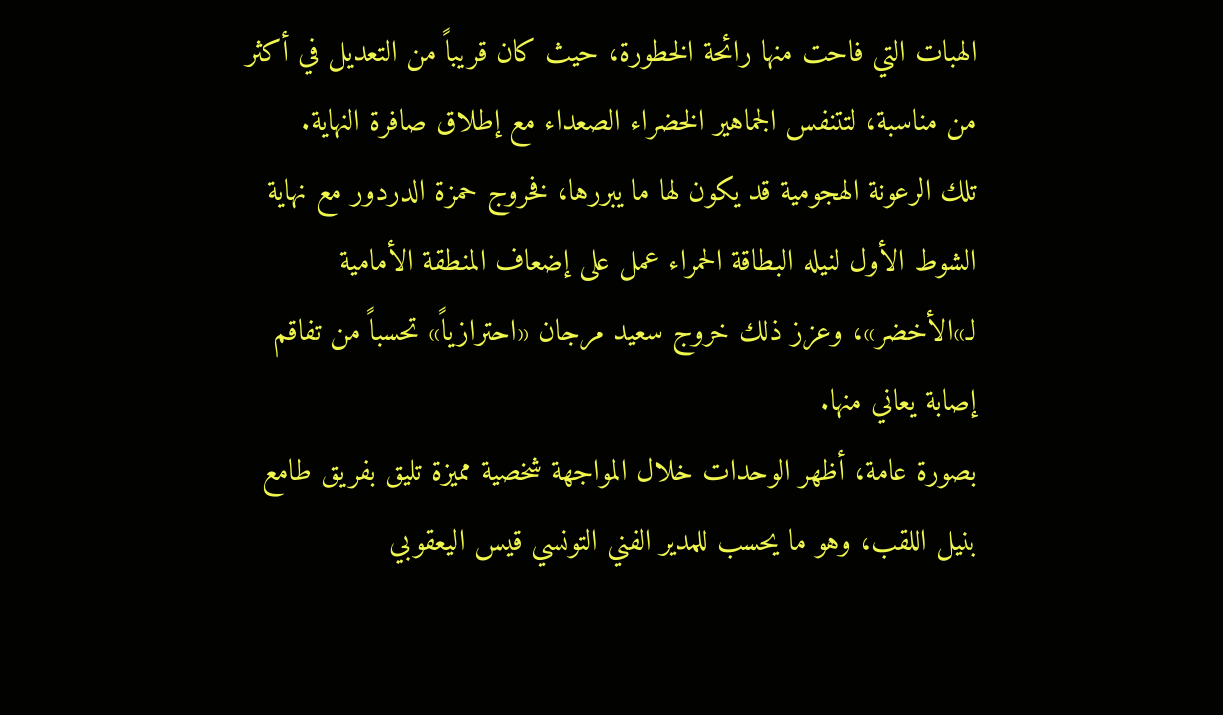الهبات التي فاحت منها رائحة الخطورة، حيث كان قريباً من التعديل في أكثر من مناسبة، لتتنفس الجماهير الخضراء الصعداء مع إطلاق صافرة النهاية.
تلك الرعونة الهجومية قد يكون لها ما يبررها، فخروج حمزة الدردور مع نهاية الشوط الأول لنيله البطاقة الحمراء عمل على إضعاف المنطقة الأمامية لـ»الأخضر»، وعزز ذلك خروج سعيد مرجان «احترازياً» تحسباً من تفاقم إصابة يعاني منها.
بصورة عامة، أظهر الوحدات خلال المواجهة شخصية مميزة تليق بفريق طامع بنيل اللقب، وهو ما يحسب للمدير الفني التونسي قيس اليعقوبي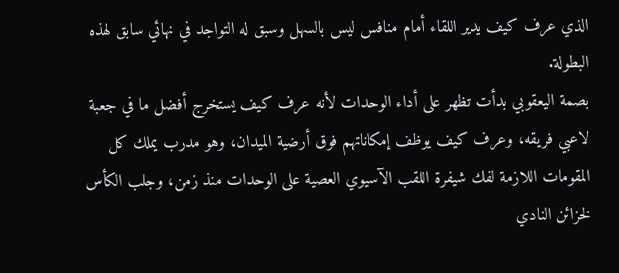الذي عرف كيف يدير اللقاء أمام منافس ليس بالسهل وسبق له التواجد في نهائي سابق لهذه البطولة.
بصمة اليعقوبي بدأت تظهر على أداء الوحدات لأنه عرف كيف يستخرج أفضل ما في جعبة لاعبي فريقه، وعرف كيف يوظف إمكاناتهم فوق أرضية الميدان، وهو مدرب يملك كل المقومات اللازمة لفك شيفرة اللقب الآسيوي العصية على الوحدات منذ زمن، وجلب الكأس لخزائن النادي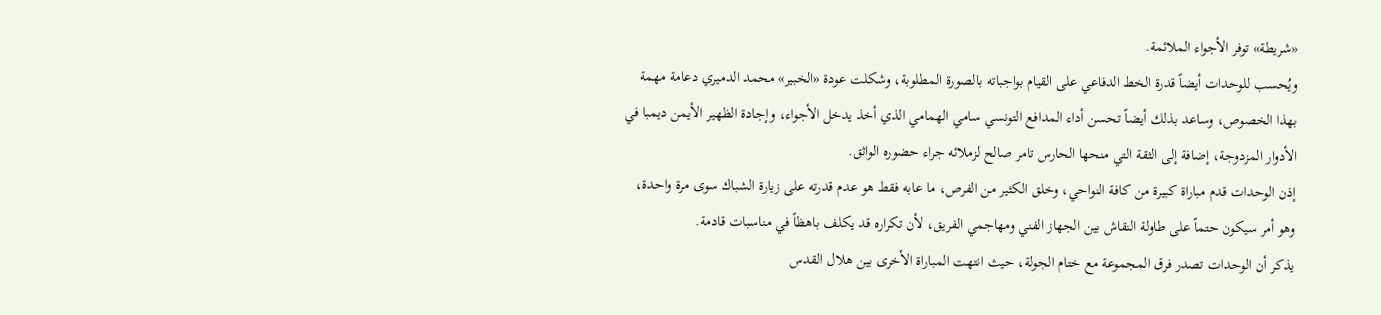«شريطة» توفر الأجواء الملائمة.
ويُحسب للوحدات أيضاً قدرة الخط الدفاعي على القيام بواجباته بالصورة المطلوبة، وشكلت عودة «الخبير» محمد الدميري دعامة مهمة بهذا الخصوص، وساعد بذلك أيضاً تحسن أداء المدافع التونسي سامي الهمامي الذي أخذ يدخل الأجواء، وإجادة الظهير الأيمن ديمبا في الأدوار المزدوجة، إضافة إلى الثقة التي منحها الحارس تامر صالح لزملائه جراء حضوره الواثق.
إذن الوحدات قدم مباراة كبيرة من كافة النواحي، وخلق الكثير من الفرص، ما عابه فقط هو عدم قدرته على زيارة الشباك سوى مرة واحدة، وهو أمر سيكون حتماً على طاولة النقاش بين الجهاز الفني ومهاجمي الفريق، لأن تكراره قد يكلف باهظاً في مناسبات قادمة.
يذكر أن الوحدات تصدر فرق المجموعة مع ختام الجولة، حيث انتهت المباراة الأخرى بين هلال القدس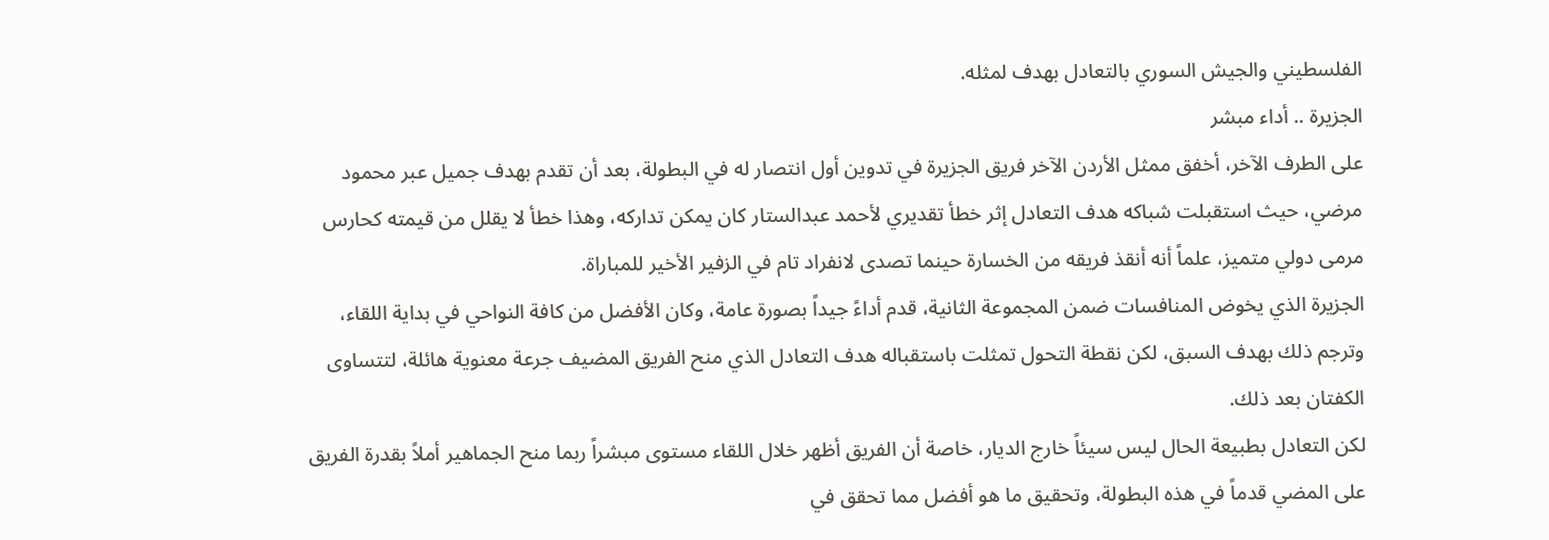الفلسطيني والجيش السوري بالتعادل بهدف لمثله.
الجزيرة .. أداء مبشر
على الطرف الآخر، أخفق ممثل الأردن الآخر فريق الجزيرة في تدوين أول انتصار له في البطولة، بعد أن تقدم بهدف جميل عبر محمود مرضي، حيث استقبلت شباكه هدف التعادل إثر خطأ تقديري لأحمد عبدالستار كان يمكن تداركه، وهذا خطأ لا يقلل من قيمته كحارس مرمى دولي متميز، علماً أنه أنقذ فريقه من الخسارة حينما تصدى لانفراد تام في الزفير الأخير للمباراة.
الجزيرة الذي يخوض المنافسات ضمن المجموعة الثانية، قدم أداءً جيداً بصورة عامة، وكان الأفضل من كافة النواحي في بداية اللقاء، وترجم ذلك بهدف السبق، لكن نقطة التحول تمثلت باستقباله هدف التعادل الذي منح الفريق المضيف جرعة معنوية هائلة، لتتساوى الكفتان بعد ذلك.
لكن التعادل بطبيعة الحال ليس سيئاً خارج الديار، خاصة أن الفريق أظهر خلال اللقاء مستوى مبشراً ربما منح الجماهير أملاً بقدرة الفريق على المضي قدماً في هذه البطولة، وتحقيق ما هو أفضل مما تحقق في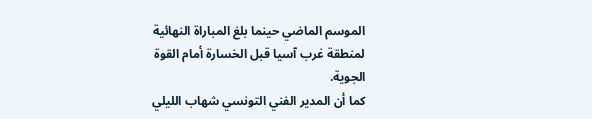الموسم الماضي حينما بلغ المباراة النهائية لمنطقة غرب آسيا قبل الخسارة أمام القوة الجوية.
كما أن المدير الفني التونسي شهاب الليلي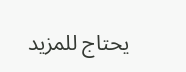يحتاج للمزيد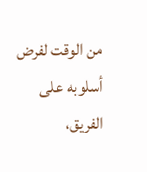من الوقت لفرض أسلوبه على الفريق،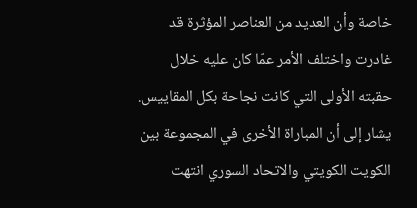خاصة وأن العديد من العناصر المؤثرة قد غادرت واختلف الأمر عمّا كان عليه خلال حقبته الأولى التي كانت نجاحة بكل المقاييس.
يشار إلى أن المباراة الأخرى في المجموعة بين الكويت الكويتي والاتحاد السوري انتهت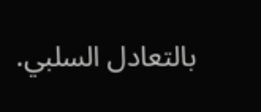بالتعادل السلبي.